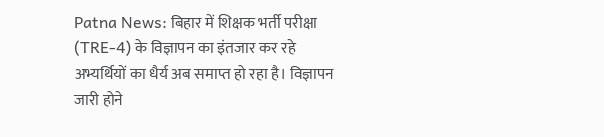Patna News: बिहार में शिक्षक भर्ती परीक्षा (TRE-4) के विज्ञापन का इंतजार कर रहे अभ्यर्थियों का धैर्य अब समाप्त हो रहा है। विज्ञापन जारी होने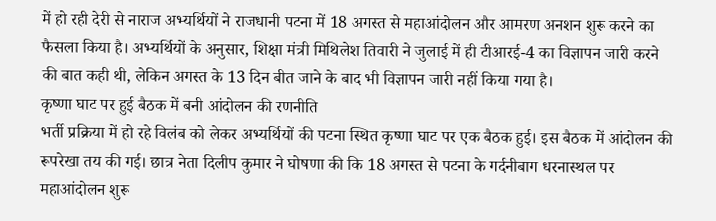में हो रही देरी से नाराज अभ्यर्थियों ने राजधानी पटना में 18 अगस्त से महाआंदोलन और आमरण अनशन शुरू करने का फैसला किया है। अभ्यर्थियों के अनुसार, शिक्षा मंत्री मिथिलेश तिवारी ने जुलाई में ही टीआरई-4 का विज्ञापन जारी करने की बात कही थी, लेकिन अगस्त के 13 दिन बीत जाने के बाद भी विज्ञापन जारी नहीं किया गया है।
कृष्णा घाट पर हुई बैठक में बनी आंदोलन की रणनीति
भर्ती प्रक्रिया में हो रहे विलंब को लेकर अभ्यर्थियों की पटना स्थित कृष्णा घाट पर एक बैठक हुई। इस बैठक में आंदोलन की रूपरेखा तय की गई। छात्र नेता दिलीप कुमार ने घोषणा की कि 18 अगस्त से पटना के गर्दनीबाग धरनास्थल पर महाआंदोलन शुरू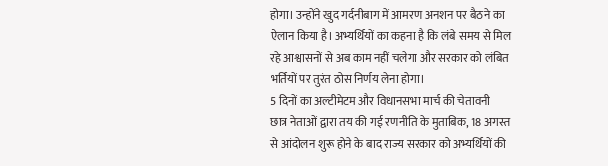होगा। उन्होंने खुद गर्दनीबाग में आमरण अनशन पर बैठने का ऐलान किया है। अभ्यर्थियों का कहना है कि लंबे समय से मिल रहे आश्वासनों से अब काम नहीं चलेगा और सरकार को लंबित भर्तियों पर तुरंत ठोस निर्णय लेना होगा।
5 दिनों का अल्टीमेटम और विधानसभा मार्च की चेतावनी
छात्र नेताओं द्वारा तय की गई रणनीति के मुताबिक, 18 अगस्त से आंदोलन शुरू होने के बाद राज्य सरकार को अभ्यर्थियों की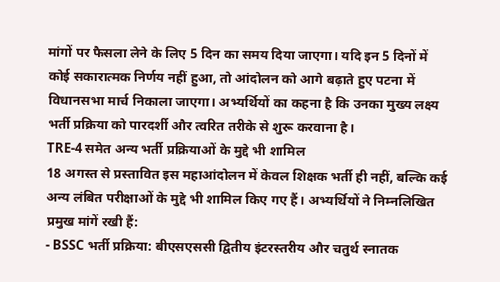मांगों पर फैसला लेने के लिए 5 दिन का समय दिया जाएगा। यदि इन 5 दिनों में कोई सकारात्मक निर्णय नहीं हुआ, तो आंदोलन को आगे बढ़ाते हुए पटना में विधानसभा मार्च निकाला जाएगा। अभ्यर्थियों का कहना है कि उनका मुख्य लक्ष्य भर्ती प्रक्रिया को पारदर्शी और त्वरित तरीके से शुरू करवाना है।
TRE-4 समेत अन्य भर्ती प्रक्रियाओं के मुद्दे भी शामिल
18 अगस्त से प्रस्तावित इस महाआंदोलन में केवल शिक्षक भर्ती ही नहीं, बल्कि कई अन्य लंबित परीक्षाओं के मुद्दे भी शामिल किए गए हैं। अभ्यर्थियों ने निम्नलिखित प्रमुख मांगें रखी हैं:
- BSSC भर्ती प्रक्रिया: बीएसएससी द्वितीय इंटरस्तरीय और चतुर्थ स्नातक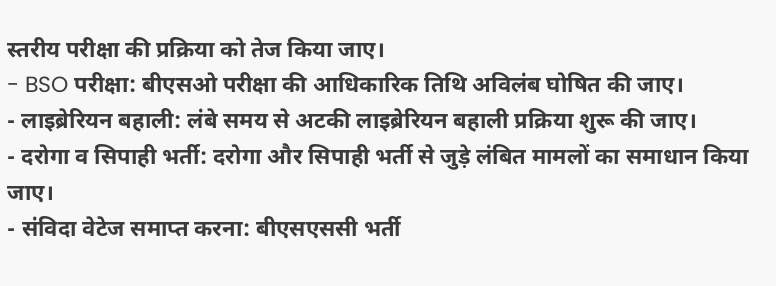स्तरीय परीक्षा की प्रक्रिया को तेज किया जाए।
- BSO परीक्षा: बीएसओ परीक्षा की आधिकारिक तिथि अविलंब घोषित की जाए।
- लाइब्रेरियन बहाली: लंबे समय से अटकी लाइब्रेरियन बहाली प्रक्रिया शुरू की जाए।
- दरोगा व सिपाही भर्ती: दरोगा और सिपाही भर्ती से जुड़े लंबित मामलों का समाधान किया जाए।
- संविदा वेटेज समाप्त करना: बीएसएससी भर्ती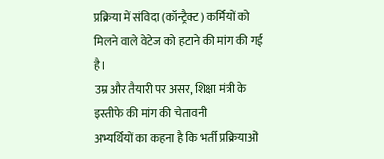प्रक्रिया में संविदा (कॉन्ट्रैक्ट) कर्मियों को मिलने वाले वेटेज को हटाने की मांग की गई है।
उम्र और तैयारी पर असर, शिक्षा मंत्री के इस्तीफे की मांग की चेतावनी
अभ्यर्थियों का कहना है कि भर्ती प्रक्रियाओं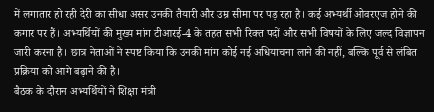में लगातार हो रही देरी का सीधा असर उनकी तैयारी और उम्र सीमा पर पड़ रहा है। कई अभ्यर्थी ओवरएज होने की कगार पर हैं। अभ्यर्थियों की मुख्य मांग टीआरई-4 के तहत सभी रिक्त पदों और सभी विषयों के लिए जल्द विज्ञापन जारी करना है। छात्र नेताओं ने स्पष्ट किया कि उनकी मांग कोई नई अधियाचना लाने की नहीं, बल्कि पूर्व से लंबित प्रक्रिया को आगे बढ़ाने की है।
बैठक के दौरान अभ्यर्थियों ने शिक्षा मंत्री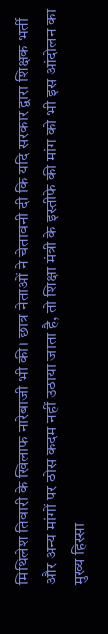मिथिलेश तिवारी के खिलाफ नारेबाजी भी की। छात्र नेताओं ने चेतावनी दी कि यदि सरकार द्वारा शिक्षक भर्ती और अन्य मांगों पर ठोस कदम नहीं उठाया जाता है, तो शिक्षा मंत्री के इस्तीफे की मांग को भी इस आंदोलन का मुख्य हिस्सा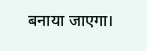बनाया जाएगा।